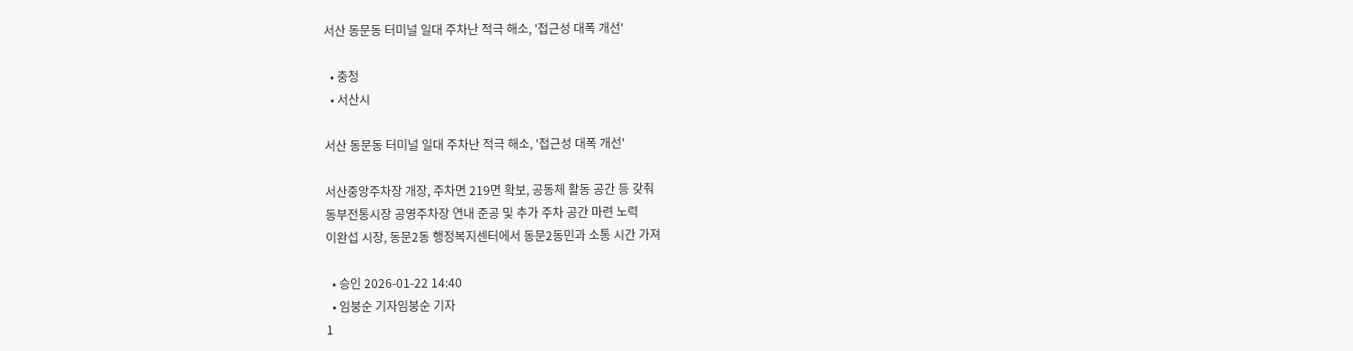서산 동문동 터미널 일대 주차난 적극 해소, '접근성 대폭 개선'

  • 충청
  • 서산시

서산 동문동 터미널 일대 주차난 적극 해소, '접근성 대폭 개선'

서산중앙주차장 개장, 주차면 219면 확보, 공동체 활동 공간 등 갖춰
동부전통시장 공영주차장 연내 준공 및 추가 주차 공간 마련 노력
이완섭 시장, 동문2동 행정복지센터에서 동문2동민과 소통 시간 가져

  • 승인 2026-01-22 14:40
  • 임붕순 기자임붕순 기자
1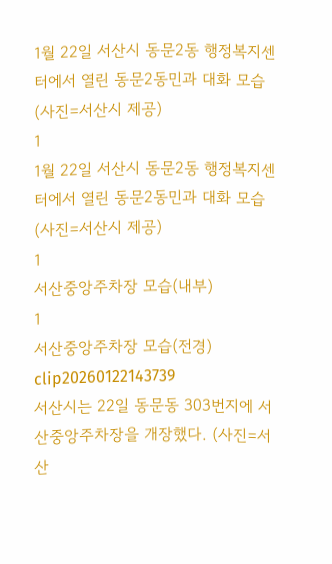1월 22일 서산시 동문2동 행정복지센터에서 열린 동문2동민과 대화 모습(사진=서산시 제공)
1
1월 22일 서산시 동문2동 행정복지센터에서 열린 동문2동민과 대화 모습(사진=서산시 제공)
1
서산중앙주차장 모습(내부)
1
서산중앙주차장 모습(전경)
clip20260122143739
서산시는 22일 동문동 303번지에 서산중앙주차장을 개장했다. (사진=서산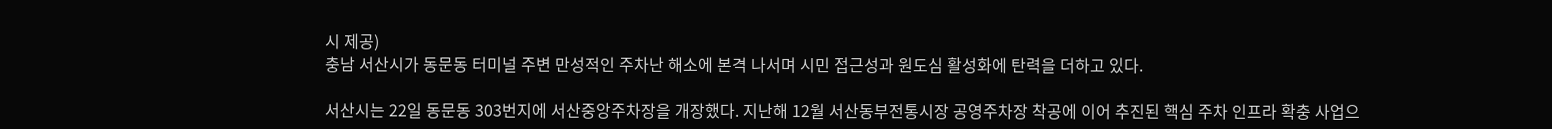시 제공)
충남 서산시가 동문동 터미널 주변 만성적인 주차난 해소에 본격 나서며 시민 접근성과 원도심 활성화에 탄력을 더하고 있다.

서산시는 22일 동문동 303번지에 서산중앙주차장을 개장했다. 지난해 12월 서산동부전통시장 공영주차장 착공에 이어 추진된 핵심 주차 인프라 확충 사업으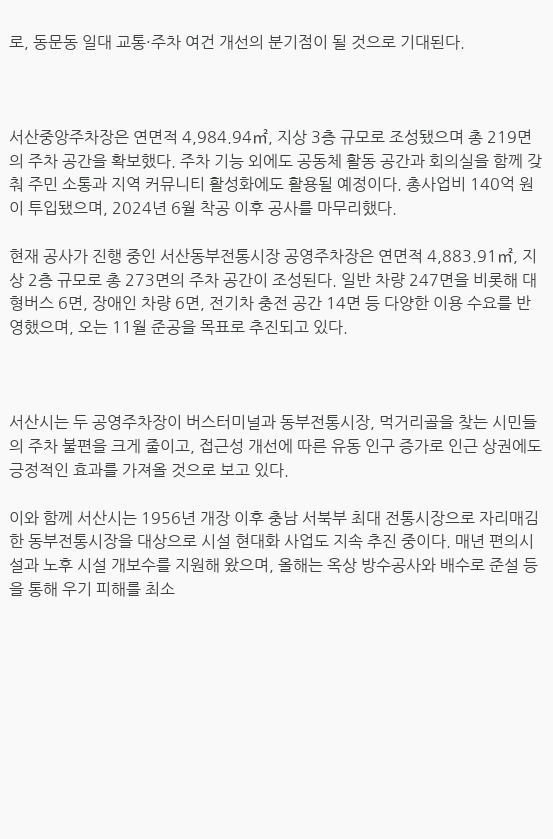로, 동문동 일대 교통·주차 여건 개선의 분기점이 될 것으로 기대된다.



서산중앙주차장은 연면적 4,984.94㎡, 지상 3층 규모로 조성됐으며 총 219면의 주차 공간을 확보했다. 주차 기능 외에도 공동체 활동 공간과 회의실을 함께 갖춰 주민 소통과 지역 커뮤니티 활성화에도 활용될 예정이다. 총사업비 140억 원이 투입됐으며, 2024년 6월 착공 이후 공사를 마무리했다.

현재 공사가 진행 중인 서산동부전통시장 공영주차장은 연면적 4,883.91㎡, 지상 2층 규모로 총 273면의 주차 공간이 조성된다. 일반 차량 247면을 비롯해 대형버스 6면, 장애인 차량 6면, 전기차 충전 공간 14면 등 다양한 이용 수요를 반영했으며, 오는 11월 준공을 목표로 추진되고 있다.



서산시는 두 공영주차장이 버스터미널과 동부전통시장, 먹거리골을 찾는 시민들의 주차 불편을 크게 줄이고, 접근성 개선에 따른 유동 인구 증가로 인근 상권에도 긍정적인 효과를 가져올 것으로 보고 있다.

이와 함께 서산시는 1956년 개장 이후 충남 서북부 최대 전통시장으로 자리매김한 동부전통시장을 대상으로 시설 현대화 사업도 지속 추진 중이다. 매년 편의시설과 노후 시설 개보수를 지원해 왔으며, 올해는 옥상 방수공사와 배수로 준설 등을 통해 우기 피해를 최소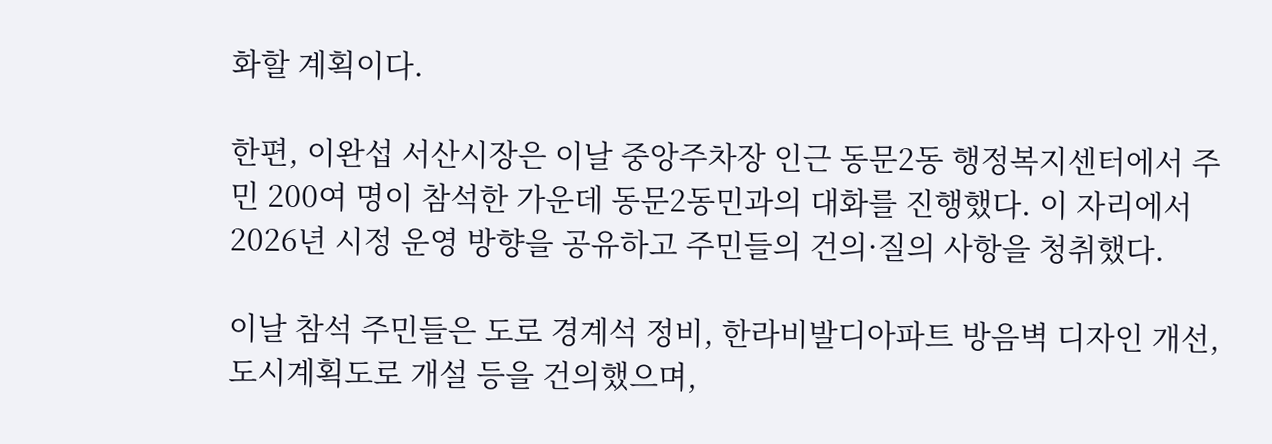화할 계획이다.

한편, 이완섭 서산시장은 이날 중앙주차장 인근 동문2동 행정복지센터에서 주민 200여 명이 참석한 가운데 동문2동민과의 대화를 진행했다. 이 자리에서 2026년 시정 운영 방향을 공유하고 주민들의 건의·질의 사항을 청취했다.

이날 참석 주민들은 도로 경계석 정비, 한라비발디아파트 방음벽 디자인 개선, 도시계획도로 개설 등을 건의했으며,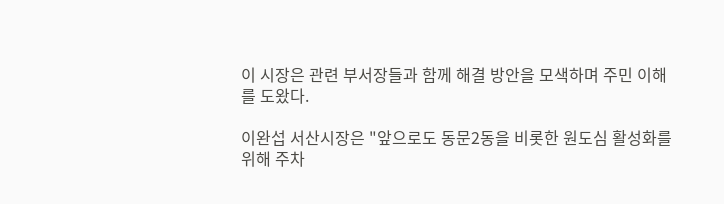이 시장은 관련 부서장들과 함께 해결 방안을 모색하며 주민 이해를 도왔다.

이완섭 서산시장은 "앞으로도 동문2동을 비롯한 원도심 활성화를 위해 주차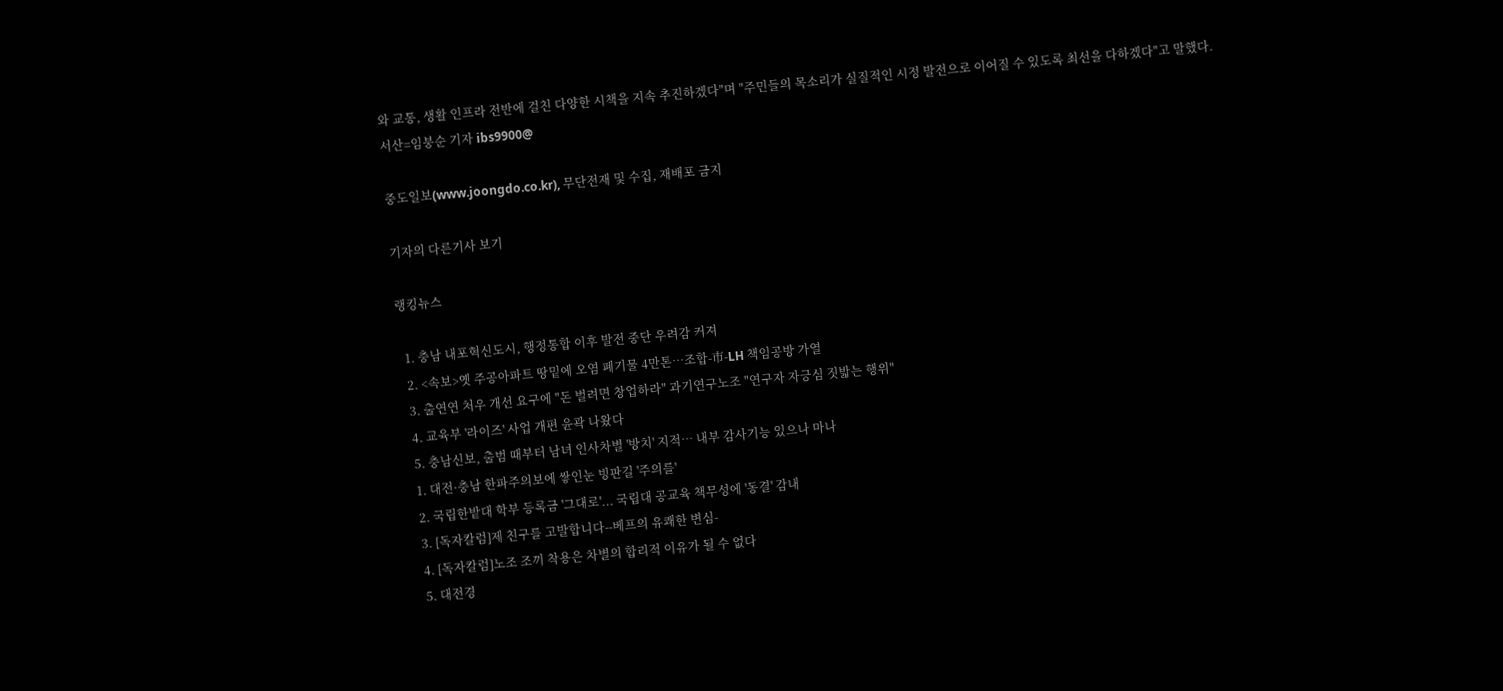와 교통, 생활 인프라 전반에 걸친 다양한 시책을 지속 추진하겠다"며 "주민들의 목소리가 실질적인 시정 발전으로 이어질 수 있도록 최선을 다하겠다"고 말했다.
서산=임붕순 기자 ibs9900@

중도일보(www.joongdo.co.kr), 무단전재 및 수집, 재배포 금지

기자의 다른기사 보기

랭킹뉴스

  1. 충남 내포혁신도시, 행정통합 이후 발전 중단 우려감 커져
  2. <속보>옛 주공아파트 땅밑에 오염 폐기물 4만톤…조합-市-LH 책임공방 가열
  3. 출연연 처우 개선 요구에 "돈 벌려면 창업하라" 과기연구노조 "연구자 자긍심 짓밟는 행위"
  4. 교육부 '라이즈' 사업 개편 윤곽 나왔다
  5. 충남신보, 출범 때부터 남녀 인사차별 '방치' 지적… 내부 감사기능 있으나 마나
  1. 대전·충남 한파주의보에 쌓인눈 빙판길 '주의를'
  2. 국립한밭대 학부 등록금 '그대로'... 국립대 공교육 책무성에 '동결' 감내
  3. [독자칼럼]제 친구를 고발합니다--베프의 유쾌한 변심-
  4. [독자칼럼]노조 조끼 착용은 차별의 합리적 이유가 될 수 없다
  5. 대전경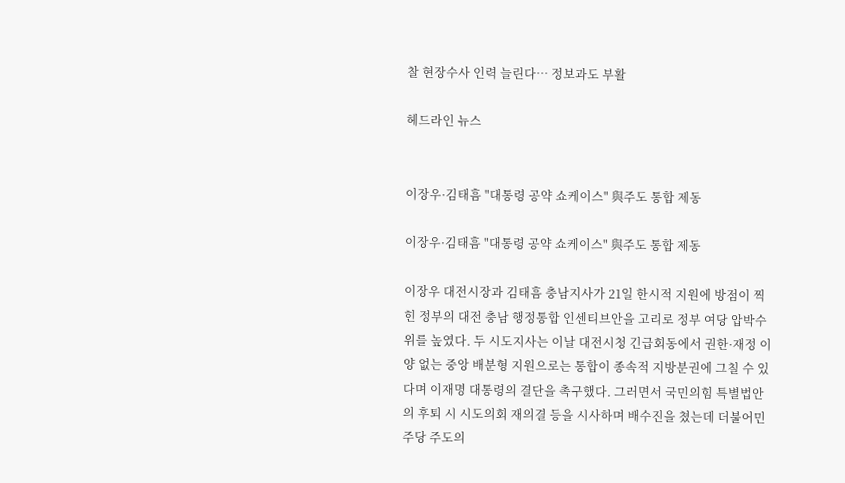찰 현장수사 인력 늘린다… 정보과도 부활

헤드라인 뉴스


이장우·김태흠 "대통령 공약 쇼케이스" 與주도 통합 제동

이장우·김태흠 "대통령 공약 쇼케이스" 與주도 통합 제동

이장우 대전시장과 김태흠 충남지사가 21일 한시적 지원에 방점이 찍힌 정부의 대전 충남 행정통합 인센티브안을 고리로 정부 여당 압박수위를 높였다. 두 시도지사는 이날 대전시청 긴급회동에서 권한·재정 이양 없는 중앙 배분형 지원으로는 통합이 종속적 지방분권에 그칠 수 있다며 이재명 대통령의 결단을 촉구했다. 그러면서 국민의힘 특별법안의 후퇴 시 시도의회 재의결 등을 시사하며 배수진을 쳤는데 더불어민주당 주도의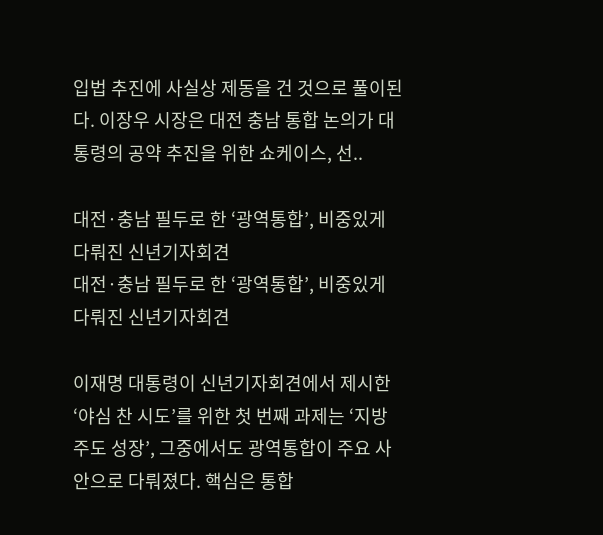입법 추진에 사실상 제동을 건 것으로 풀이된다. 이장우 시장은 대전 충남 통합 논의가 대통령의 공약 추진을 위한 쇼케이스, 선..

대전·충남 필두로 한 ‘광역통합’, 비중있게 다뤄진 신년기자회견
대전·충남 필두로 한 ‘광역통합’, 비중있게 다뤄진 신년기자회견

이재명 대통령이 신년기자회견에서 제시한 ‘야심 찬 시도’를 위한 첫 번째 과제는 ‘지방주도 성장’, 그중에서도 광역통합이 주요 사안으로 다뤄졌다. 핵심은 통합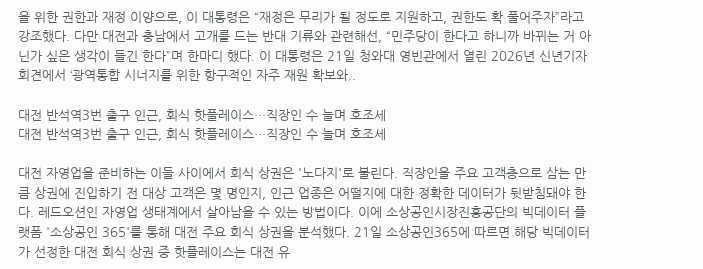을 위한 권한과 재정 이양으로, 이 대통령은 “재정은 무리가 될 정도로 지원하고, 권한도 확 풀어주자”라고 강조했다. 다만 대전과 충남에서 고개를 드는 반대 기류와 관련해선, “민주당이 한다고 하니까 바뀌는 거 아닌가 싶은 생각이 들긴 한다”며 한마디 했다. 이 대통령은 21일 청와대 영빈관에서 열린 2026년 신년기자회견에서 ‘광역통합 시너지를 위한 항구적인 자주 재원 확보와..

대전 반석역3번 출구 인근, 회식 핫플레이스…직장인 수 늘며 호조세
대전 반석역3번 출구 인근, 회식 핫플레이스…직장인 수 늘며 호조세

대전 자영업을 준비하는 이들 사이에서 회식 상권은 '노다지'로 불린다. 직장인을 주요 고객층으로 삼는 만큼 상권에 진입하기 전 대상 고객은 몇 명인지, 인근 업종은 어떨지에 대한 정확한 데이터가 뒷받침돼야 한다. 레드오션인 자영업 생태계에서 살아남을 수 있는 방법이다. 이에 소상공인시장진흥공단의 빅데이터 플랫폼 '소상공인 365'를 통해 대전 주요 회식 상권을 분석했다. 21일 소상공인365에 따르면 해당 빅데이터가 선정한 대전 회식 상권 중 핫플레이스는 대전 유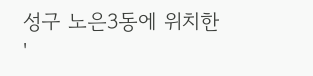성구 노은3동에 위치한 '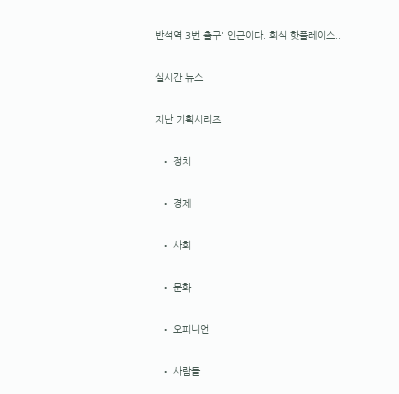반석역 3번 출구' 인근이다. 회식 핫플레이스..

실시간 뉴스

지난 기획시리즈

  • 정치

  • 경제

  • 사회

  • 문화

  • 오피니언

  • 사람들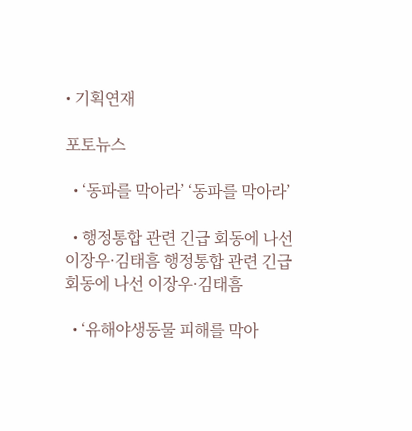• 기획연재

포토뉴스

  • ‘동파를 막아라’ ‘동파를 막아라’

  • 행정통합 관련 긴급 회동에 나선 이장우·김태흠 행정통합 관련 긴급 회동에 나선 이장우·김태흠

  • ‘유해야생동물 피해를 막아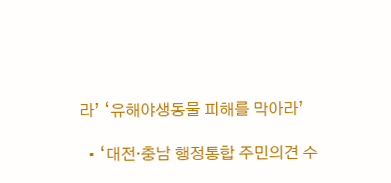라’ ‘유해야생동물 피해를 막아라’

  • ‘대전·충남 행정통합 주민의견 수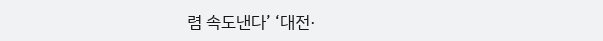렴 속도낸다’ ‘대전·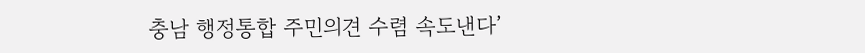충남 행정통합 주민의견 수렴 속도낸다’